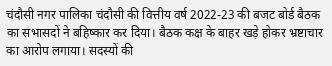चंदौसी नगर पालिका चंदौसी की वित्तीय वर्ष 2022-23 की बजट बोर्ड बैठक का सभासदों ने बहिष्कार कर दिया। बैठक कक्ष के बाहर खड़े होकर भ्रष्टाचार का आरोप लगाया। सदस्यों की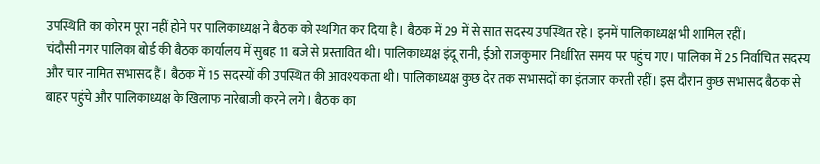उपस्थिति का कोरम पूरा नहीं होने पर पालिकाध्यक्ष ने बैठक को स्थगित कर दिया है। बैठक में 29 में से सात सदस्य उपस्थित रहे। इनमें पालिकाध्यक्ष भी शामिल रहीं।
चंदौसी नगर पालिका बोर्ड की बैठक कार्यालय में सुबह 11 बजे से प्रस्तावित थी। पालिकाध्यक्ष इंदू रानी, ईओ राजकुमार निर्धारित समय पर पहुंच गए। पालिका में 25 निर्वाचित सदस्य और चार नामित सभासद हैं। बैठक में 15 सदस्यों की उपस्थित की आवश्यकता थी। पालिकाध्यक्ष कुछ देर तक सभासदों का इंतजार करती रहीं। इस दौरान कुछ सभासद बैठक से बाहर पहुंचे और पालिकाध्यक्ष के खिलाफ नारेबाजी करने लगे। बैठक का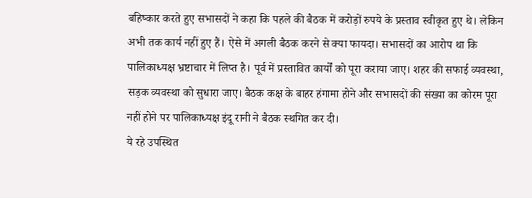बहिष्कार करते हुए सभासदों ने कहा कि पहले की बैठक में करोड़ों रुपये के प्रस्ताव स्वीकृत हुए थे। लेकिन अभी तक कार्य नहीं हुए हैं। ऐसे में अगली बैठक करने से क्या फायदा। सभासदों का आरोप था कि पालिकाध्यक्ष भ्रष्टाचार में लिप्त है। पूर्व में प्रस्तावित कार्यों को पूरा कराया जाए। शहर की सफाई व्यवस्था, सड़क व्यवस्था को सुधारा जाए। बैठक कक्ष के बाहर हंगामा होने और सभासदों की संख्या का कोरम पूरा नहीं होने पर पालिकाध्यक्ष इंदू रानी ने बैठक स्थगित कर दी।
ये रहे उपस्थित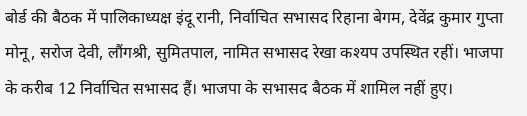बोर्ड की बैठक में पालिकाध्यक्ष इंदू रानी, निर्वाचित सभासद रिहाना बेगम, देवेंद्र कुमार गुप्ता मोनू, सरोज देवी, लौंगश्री, सुमितपाल, नामित सभासद रेखा कश्यप उपस्थित रहीं। भाजपा के करीब 12 निर्वाचित सभासद हैं। भाजपा के सभासद बैठक में शामिल नहीं हुए।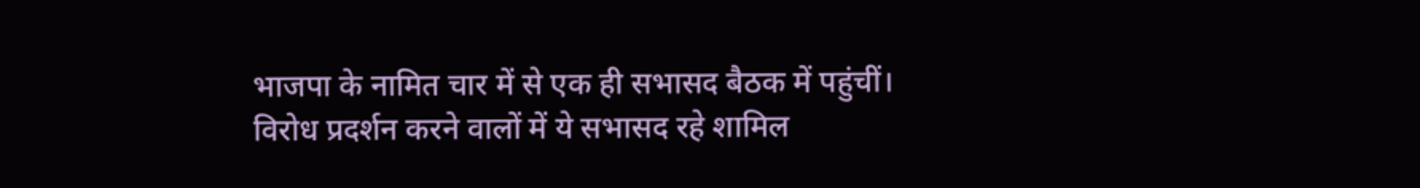भाजपा के नामित चार में से एक ही सभासद बैठक में पहुंचीं।
विरोध प्रदर्शन करने वालों में ये सभासद रहे शामिल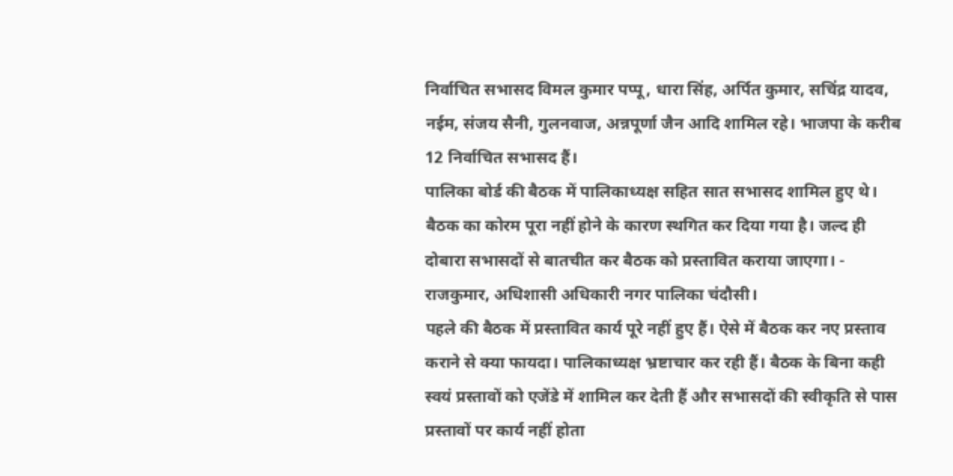निर्वाचित सभासद विमल कुमार पप्पू, धारा सिंह, अर्पित कुमार, सचिंद्र यादव, नईम, संजय सैनी, गुलनवाज, अन्नपूर्णा जैन आदि शामिल रहे। भाजपा के करीब 12 निर्वाचित सभासद हैं।
पालिका बोर्ड की बैठक में पालिकाध्यक्ष सहित सात सभासद शामिल हुए थे। बैठक का कोरम पूरा नहीं होने के कारण स्थगित कर दिया गया है। जल्द ही दोबारा सभासदों से बातचीत कर बैठक को प्रस्तावित कराया जाएगा। - राजकुमार, अधिशासी अधिकारी नगर पालिका चंदौसी।
पहले की बैठक में प्रस्तावित कार्य पूरे नहीं हुए हैं। ऐसे में बैठक कर नए प्रस्ताव कराने से क्या फायदा। पालिकाध्यक्ष भ्रष्टाचार कर रही हैं। बैठक के बिना कही स्वयं प्रस्तावों को एजेंडे में शामिल कर देती हैं और सभासदों की स्वीकृति से पास प्रस्तावों पर कार्य नहीं होता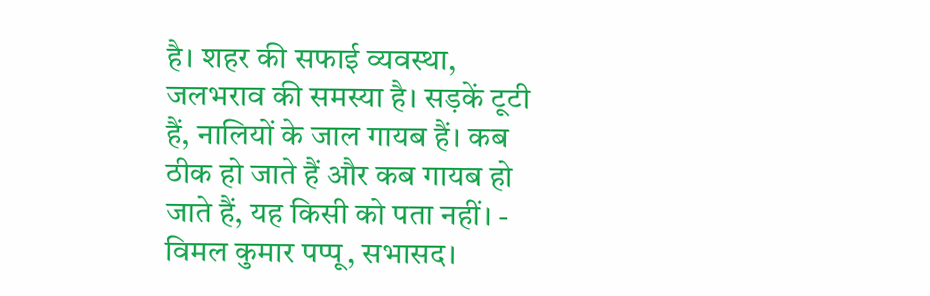है। शहर की सफाई व्यवस्था, जलभराव की समस्या है। सड़कें टूटी हैं, नालियों के जाल गायब हैं। कब ठीक हो जाते हैं और कब गायब हो जाते हैं, यह किसी को पता नहीं। - विमल कुमार पप्पू, सभासद।